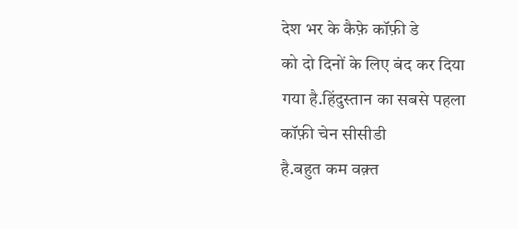देश भर के कैफ़े कॉफ़ी डे
को दो दिनों के लिए बंद कर दिया गया है.हिंदुस्तान का सबसे पहला कॉफ़ी चेन सीसीडी
है.बहुत कम वक़्त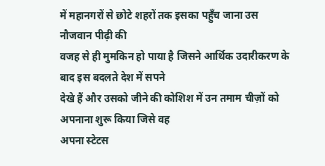में महानगरों से छोटे शहरों तक इसका पहुँच जाना उस नौजवान पीढ़ी की
वजह से ही मुमकिन हो पाया है जिसने आर्थिक उदारीकरण के बाद इस बदलते देश में सपने
देखे हैं और उसको जीने की कोशिश में उन तमाम चीज़ों को अपनाना शुरू किया जिसे वह
अपना स्टेटस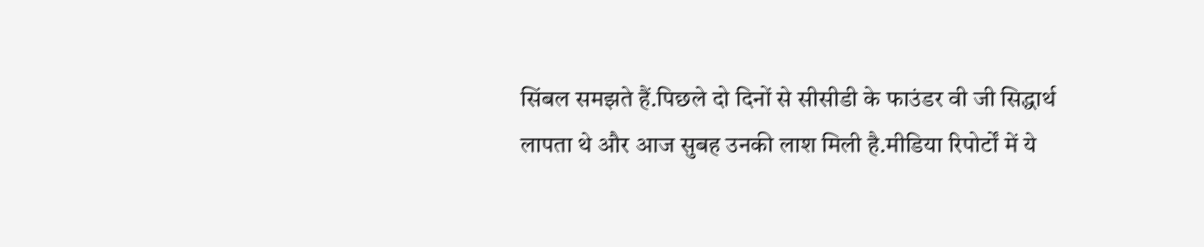सिंबल समझते हैं.पिछले दो दिनों से सीसीडी के फाउंडर वी जी सिद्धार्थ
लापता थे और आज सुबह उनकी लाश मिली है.मीडिया रिपोर्टों में ये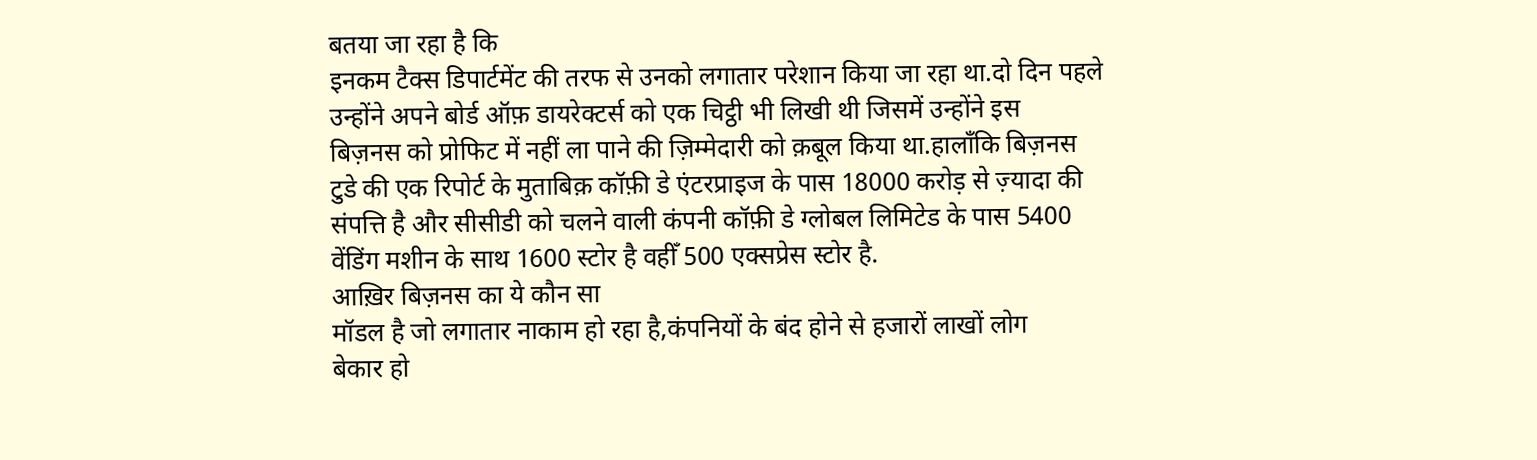बतया जा रहा है कि
इनकम टैक्स डिपार्टमेंट की तरफ से उनको लगातार परेशान किया जा रहा था.दो दिन पहले
उन्होंने अपने बोर्ड ऑफ़ डायरेक्टर्स को एक चिट्ठी भी लिखी थी जिसमें उन्होंने इस
बिज़नस को प्रोफिट में नहीं ला पाने की ज़िम्मेदारी को क़बूल किया था.हालाँकि बिज़नस
टुडे की एक रिपोर्ट के मुताबिक़ कॉफ़ी डे एंटरप्राइज के पास 18000 करोड़ से ज़्यादा की
संपत्ति है और सीसीडी को चलने वाली कंपनी कॉफ़ी डे ग्लोबल लिमिटेड के पास 5400
वेंडिंग मशीन के साथ 1600 स्टोर है वहीँ 500 एक्सप्रेस स्टोर है.
आख़िर बिज़नस का ये कौन सा
मॉडल है जो लगातार नाकाम हो रहा है,कंपनियों के बंद होने से हजारों लाखों लोग
बेकार हो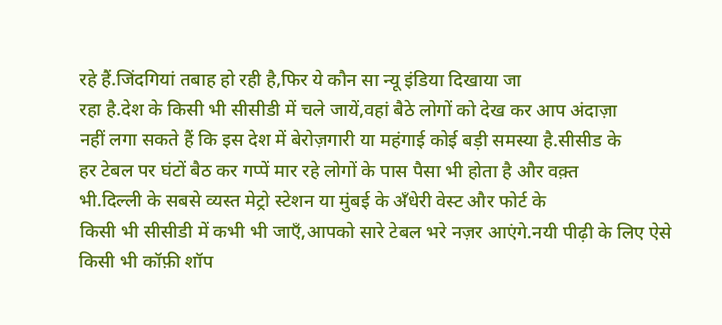रहे हैं.जिंदगियां तबाह हो रही है,फिर ये कौन सा न्यू इंडिया दिखाया जा
रहा है.देश के किसी भी सीसीडी में चले जायें,वहां बैठे लोगों को देख कर आप अंदाज़ा
नहीं लगा सकते हैं कि इस देश में बेरोज़गारी या महंगाई कोई बड़ी समस्या है.सीसीड के
हर टेबल पर घंटों बैठ कर गप्पें मार रहे लोगों के पास पैसा भी होता है और वक़्त
भी.दिल्ली के सबसे व्यस्त मेट्रो स्टेशन या मुंबई के अँधेरी वेस्ट और फोर्ट के
किसी भी सीसीडी में कभी भी जाएँ,आपको सारे टेबल भरे नज़र आएंगे.नयी पीढ़ी के लिए ऐसे
किसी भी कॉफ़ी शॉप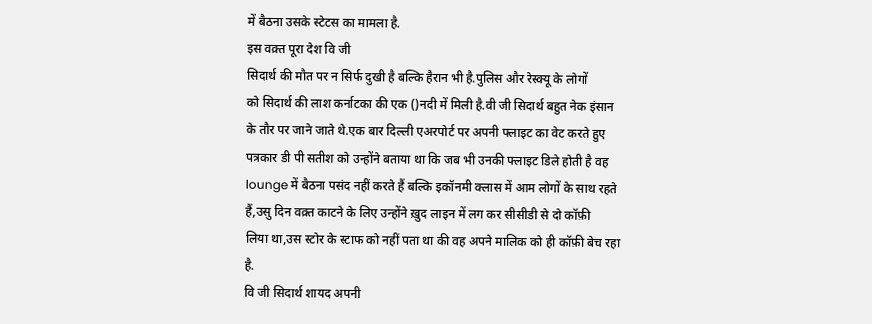में बैठना उसके स्टेटस का मामला है.
इस वक़्त पूरा देश वि जी
सिदार्थ की मौत पर न सिर्फ दुखी है बल्कि हैरान भी है.पुलिस और रेस्क्यू के लोगों
को सिदार्थ की लाश कर्नाटका की एक ()नदी में मिली है.वी जी सिदार्थ बहुत नेक इंसान
के तौर पर जाने जाते थे.एक बार दिल्ली एअरपोर्ट पर अपनी फ्लाइट का वेट करते हुए
पत्रकार डी पी सतीश को उन्होंने बताया था कि जब भी उनकी फ्लाइट डिले होती है वह
lounge में बैठना पसंद नहीं करते हैं बल्कि इकॉनमी क्लास में आम लोगों के साथ रहते
हैं,उसु दिन वक़्त काटने के लिए उन्होंने ख़ुद लाइन में लग कर सीसीडी से दो कॉफ़ी
लिया था,उस स्टोर के स्टाफ को नहीं पता था की वह अपने मालिक को ही कॉफ़ी बेच रहा
है.
वि जी सिदार्थ शायद अपनी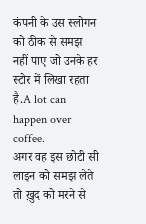कंपनी के उस स्लोगन को ठीक से समझ नहीं पाए जो उनके हर स्टोर में लिखा रहता है.A lot can happen over coffee.
अगर वह इस छोटी सी लाइन को समझ लेते तो ख़ुद को मरने से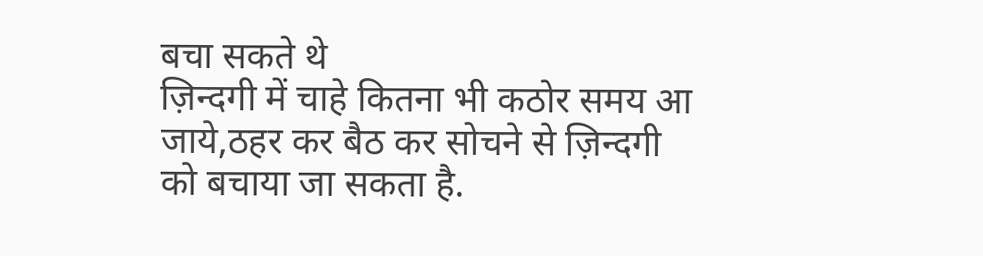बचा सकते थे
ज़िन्दगी में चाहे कितना भी कठोर समय आ जाये,ठहर कर बैठ कर सोचने से ज़िन्दगी को बचाया जा सकता है.